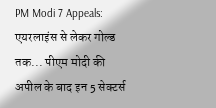PM Modi 7 Appeals: एयरलाइंस से लेकर गोल्ड तक... पीएम मोदी की अपील के बाद इन 5 सेक्टर्स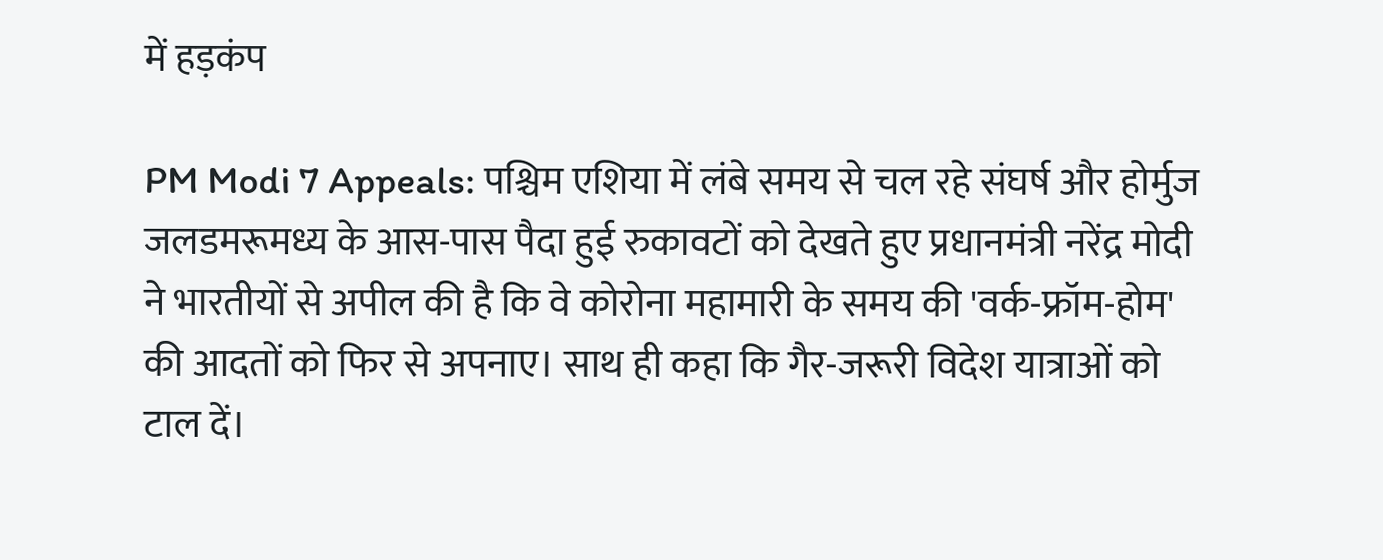में हड़कंप

PM Modi 7 Appeals: पश्चिम एशिया में लंबे समय से चल रहे संघर्ष और होर्मुज जलडमरूमध्य के आस-पास पैदा हुई रुकावटों को देखते हुए प्रधानमंत्री नरेंद्र मोदी ने भारतीयों से अपील की है कि वे कोरोना महामारी के समय की 'वर्क-फ्रॉम-होम' की आदतों को फिर से अपनाए। साथ ही कहा कि गैर-जरूरी विदेश यात्राओं को टाल दें।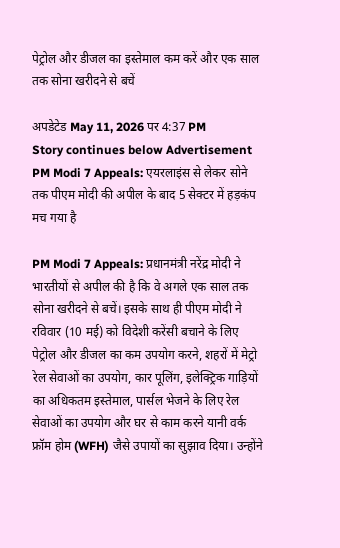पेट्रोल और डीजल का इस्तेमाल कम करें और एक साल तक सोना खरीदने से बचें

अपडेटेड May 11, 2026 पर 4:37 PM
Story continues below Advertisement
PM Modi 7 Appeals: एयरलाइंस से लेकर सोने तक पीएम मोदी की अपील के बाद 5 सेक्टर में हड़कंप मच गया है

PM Modi 7 Appeals: प्रधानमंत्री नरेंद्र मोदी ने भारतीयों से अपील की है कि वे अगले एक साल तक सोना खरीदने से बचें। इसके साथ ही पीएम मोदी ने रविवार (10 मई) को विदेशी करेंसी बचाने के लिए पेट्रोल और डीजल का कम उपयोग करने, शहरों में मेट्रो रेल सेवाओं का उपयोग, कार पूलिंग, इलेक्ट्रिक गाड़ियों का अधिकतम इस्तेमाल, पार्सल भेजने के लिए रेल सेवाओं का उपयोग और घर से काम करने यानी वर्क फ्रॉम होम (WFH) जैसे उपायों का सुझाव दिया। उन्होंने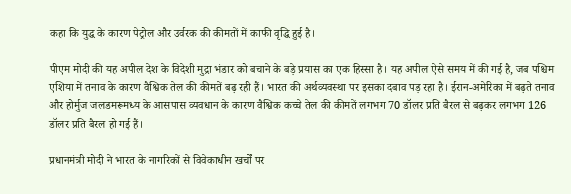कहा कि युद्ध के कारण पेट्रोल और उर्वरक की कीमतों में काफी वृद्धि हुई है।

पीएम मोदी की यह अपील देश के विदेशी मुद्रा भंडार को बचाने के बड़े प्रयास का एक हिस्सा है। यह अपील ऐसे समय में की गई है, जब पश्चिम एशिया में तनाव के कारण वैश्विक तेल की कीमतें बढ़ रही हैं। भारत की अर्थव्यवस्था पर इसका दबाव पड़ रहा है। ईरान-अमेरिका में बढ़ते तनाव और होर्मुज जलडमरूमध्य के आसपास व्यवधान के कारण वैश्विक कच्चे तेल की कीमतें लगभग 70 डॉलर प्रति बैरल से बढ़कर लगभग 126 डॉलर प्रति बैरल हो गई हैं।

प्रधानमंत्री मोदी ने भारत के नागरिकों से विवेकाधीन खर्चों पर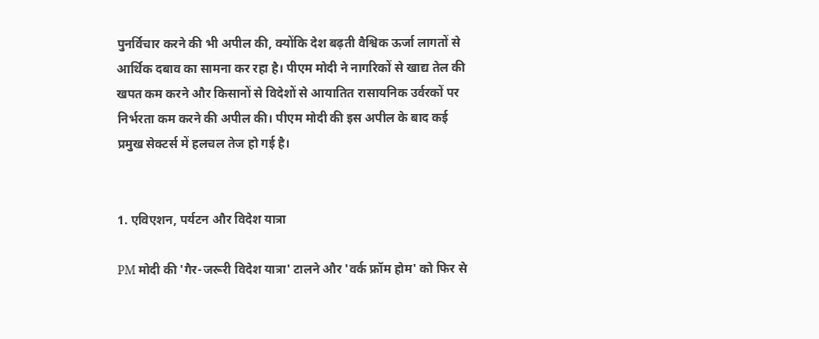पुनर्विचार करने की भी अपील की, क्योंकि देश बढ़ती वैश्विक ऊर्जा लागतों से आर्थिक दबाव का सामना कर रहा है। पीएम मोदी ने नागरिकों से खाद्य तेल की खपत कम करने और किसानों से विदेशों से आयातित रासायनिक उर्वरकों पर निर्भरता कम करने की अपील की। पीएम मोदी की इस अपील के बाद कई प्रमुख सेक्टर्स में हलचल तेज हो गई है।


1. एविएशन, पर्यटन और विदेश यात्रा

PM मोदी की 'गैर-जरूरी विदेश यात्रा' टालने और 'वर्क फ्रॉम होम' को फिर से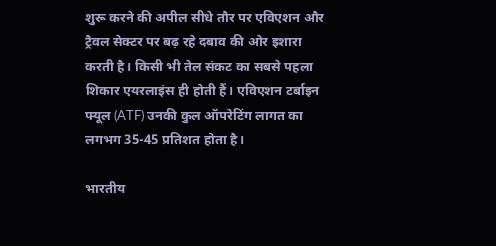शुरू करने की अपील सीधे तौर पर एविएशन और ट्रैवल सेक्टर पर बढ़ रहे दबाव की ओर इशारा करती है। किसी भी तेल संकट का सबसे पहला शिकार एयरलाइंस ही होती हैं। एविएशन टर्बाइन फ्यूल (ATF) उनकी कुल ऑपरेटिंग लागत का लगभग 35-45 प्रतिशत होता है।

भारतीय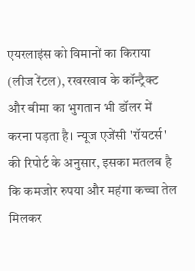एयरलाइंस को विमानों का किराया (लीज रेंटल), रखरखाव के कॉन्ट्रैक्ट और बीमा का भुगतान भी डॉलर में करना पड़ता है। न्यूज एजेंसी 'रॉयटर्स' की रिपोर्ट के अनुसार, इसका मतलब है कि कमजोर रुपया और महंगा कच्चा तेल मिलकर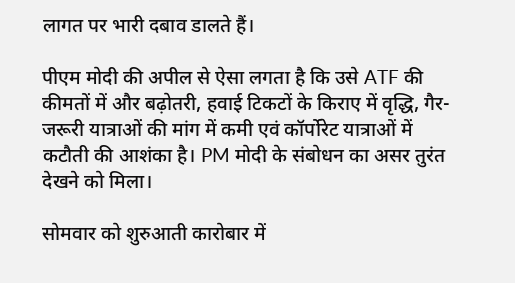लागत पर भारी दबाव डालते हैं।

पीएम मोदी की अपील से ऐसा लगता है कि उसे ATF की कीमतों में और बढ़ोतरी, हवाई टिकटों के किराए में वृद्धि, गैर-जरूरी यात्राओं की मांग में कमी एवं कॉर्पोरेट यात्राओं में कटौती की आशंका है। PM मोदी के संबोधन का असर तुरंत देखने को मिला।

सोमवार को शुरुआती कारोबार में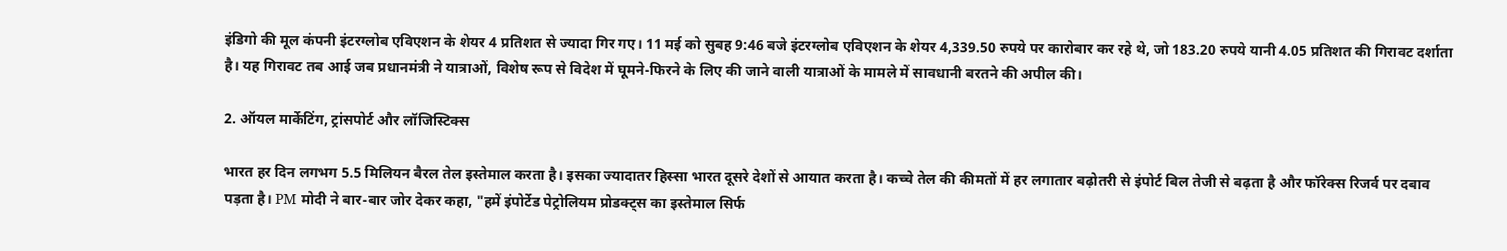इंडिगो की मूल कंपनी इंटरग्लोब एविएशन के शेयर 4 प्रतिशत से ज्यादा गिर गए। 11 मई को सुबह 9:46 बजे इंटरग्लोब एविएशन के शेयर 4,339.50 रुपये पर कारोबार कर रहे थे, जो 183.20 रुपये यानी 4.05 प्रतिशत की गिरावट दर्शाता है। यह गिरावट तब आई जब प्रधानमंत्री ने यात्राओं, विशेष रूप से विदेश में घूमने-फिरने के लिए की जाने वाली यात्राओं के मामले में सावधानी बरतने की अपील की।

2. ऑयल मार्केटिंग, ट्रांसपोर्ट और लॉजिस्टिक्स

भारत हर दिन लगभग 5.5 मिलियन बैरल तेल इस्तेमाल करता है। इसका ज्यादातर हिस्सा भारत दूसरे देशों से आयात करता है। कच्चे तेल की कीमतों में हर लगातार बढ़ोतरी से इंपोर्ट बिल तेजी से बढ़ता है और फॉरेक्स रिजर्व पर दबाव पड़ता है। PM मोदी ने बार-बार जोर देकर कहा, "हमें इंपोर्टेड पेट्रोलियम प्रोडक्ट्स का इस्तेमाल सिर्फ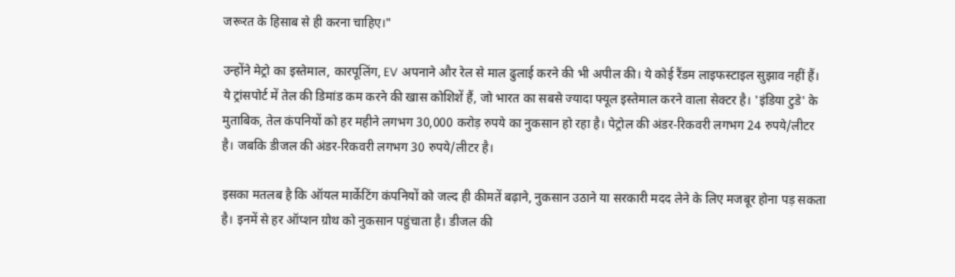जरूरत के हिसाब से ही करना चाहिए।"

उन्होंने मेट्रो का इस्तेमाल, कारपूलिंग, EV अपनाने और रेल से माल ढुलाई करने की भी अपील की। ये कोई रैंडम लाइफस्टाइल सुझाव नहीं हैं। ये ट्रांसपोर्ट में तेल की डिमांड कम करने की खास कोशिशें हैं, जो भारत का सबसे ज्यादा फ्यूल इस्तेमाल करने वाला सेक्टर है। 'इंडिया टुडे' के मुताबिक, तेल कंपनियों को हर महीने लगभग 30,000 करोड़ रुपये का नुकसान हो रहा है। पेट्रोल की अंडर-रिकवरी लगभग 24 रुपये/लीटर है। जबकि डीजल की अंडर-रिकवरी लगभग 30 रुपये/लीटर है।

इसका मतलब है कि ऑयल मार्केटिंग कंपनियों को जल्द ही कीमतें बढ़ाने, नुकसान उठाने या सरकारी मदद लेने के लिए मजबूर होना पड़ सकता है। इनमें से हर ऑप्शन ग्रोथ को नुकसान पहुंचाता है। डीजल की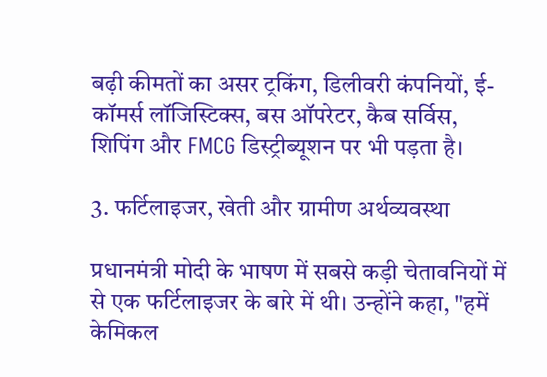बढ़ी कीमतों का असर ट्रकिंग, डिलीवरी कंपनियों, ई-कॉमर्स लॉजिस्टिक्स, बस ऑपरेटर, कैब सर्विस, शिपिंग और FMCG डिस्ट्रीब्यूशन पर भी पड़ता है।

3. फर्टिलाइजर, खेती और ग्रामीण अर्थव्यवस्था

प्रधानमंत्री मोदी के भाषण में सबसे कड़ी चेतावनियों में से एक फर्टिलाइजर के बारे में थी। उन्होंने कहा, "हमें केमिकल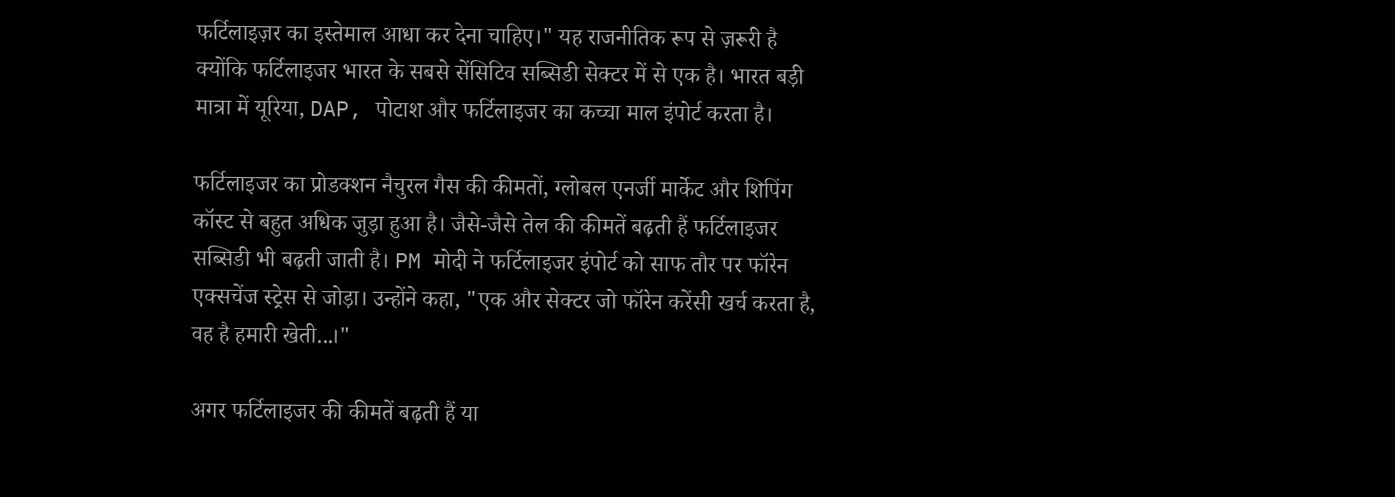फर्टिलाइज़र का इस्तेमाल आधा कर देना चाहिए।" यह राजनीतिक रूप से ज़रूरी है क्योंकि फर्टिलाइजर भारत के सबसे सेंसिटिव सब्सिडी सेक्टर में से एक है। भारत बड़ी मात्रा में यूरिया, DAP, पोटाश और फर्टिलाइजर का कच्चा माल इंपोर्ट करता है।

फर्टिलाइजर का प्रोडक्शन नैचुरल गैस की कीमतों, ग्लोबल एनर्जी मार्केट और शिपिंग कॉस्ट से बहुत अधिक जुड़ा हुआ है। जैसे-जैसे तेल की कीमतें बढ़ती हैं फर्टिलाइजर सब्सिडी भी बढ़ती जाती है। PM मोदी ने फर्टिलाइजर इंपोर्ट को साफ तौर पर फॉरेन एक्सचेंज स्ट्रेस से जोड़ा। उन्होंने कहा, "एक और सेक्टर जो फॉरेन करेंसी खर्च करता है, वह है हमारी खेती...।"

अगर फर्टिलाइजर की कीमतें बढ़ती हैं या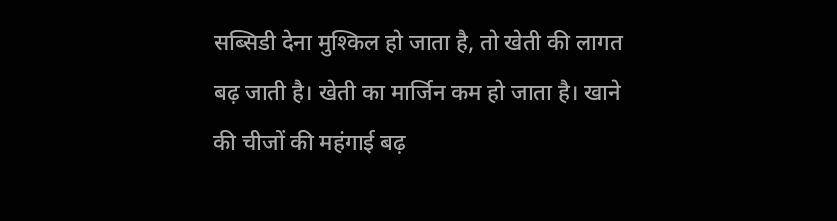सब्सिडी देना मुश्किल हो जाता है, तो खेती की लागत बढ़ जाती है। खेती का मार्जिन कम हो जाता है। खाने की चीजों की महंगाई बढ़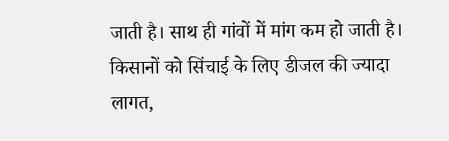जाती है। साथ ही गांवों में मांग कम हो जाती है। किसानों को सिंचाई के लिए डीजल की ज्यादा लागत,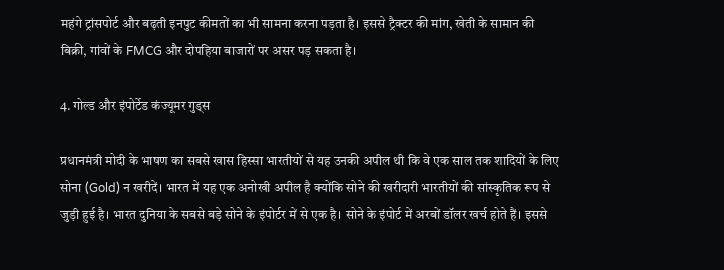महंगे ट्रांसपोर्ट और बढ़ती इनपुट कीमतों का भी सामना करना पड़ता है। इससे ट्रैक्टर की मांग, खेती के सामान की बिक्री, गांवों के FMCG और दोपहिया बाजारों पर असर पड़ सकता है।

4. गोल्ड और इंपोर्टेड कंज्यूमर गुड्स

प्रधानमंत्री मोदी के भाषण का सबसे खास हिस्सा भारतीयों से यह उनकी अपील थी कि वे एक साल तक शादियों के लिए सोना (Gold) न खरीदें। भारत में यह एक अनोखी अपील है क्योंकि सोने की खरीदारी भारतीयों की सांस्कृतिक रूप से जुड़ी हुई है। भारत दुनिया के सबसे बड़े सोने के इंपोर्टर में से एक है। सोने के इंपोर्ट में अरबों डॉलर खर्च होते हैं। इससे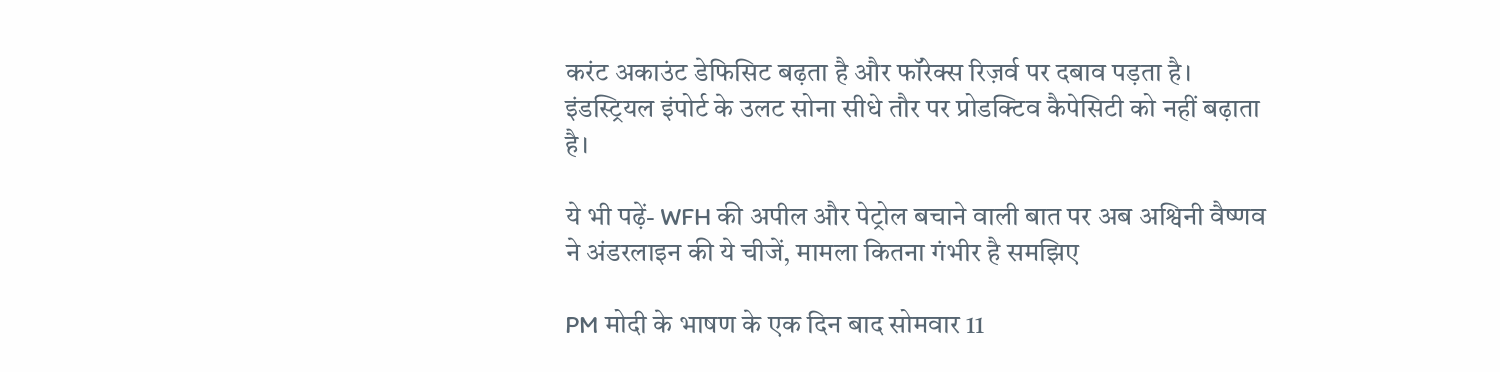करंट अकाउंट डेफिसिट बढ़ता है और फॉरेक्स रिज़र्व पर दबाव पड़ता है। इंडस्ट्रियल इंपोर्ट के उलट सोना सीधे तौर पर प्रोडक्टिव कैपेसिटी को नहीं बढ़ाता है।

ये भी पढ़ें- WFH की अपील और पेट्रोल बचाने वाली बात पर अब अश्विनी वैष्णव ने अंडरलाइन की ये चीजें, मामला कितना गंभीर है समझिए

PM मोदी के भाषण के एक दिन बाद सोमवार 11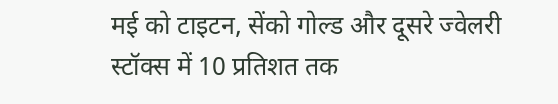मई को टाइटन, सेंको गोल्ड और दूसरे ज्वेलरी स्टॉक्स में 10 प्रतिशत तक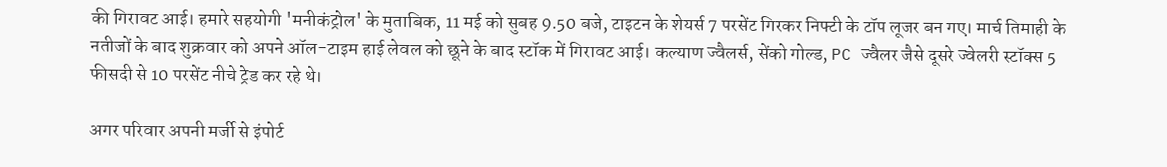की गिरावट आई। हमारे सहयोगी 'मनीकंट्रोल' के मुताबिक, 11 मई को सुबह 9.50 बजे, टाइटन के शेयर्स 7 परसेंट गिरकर निफ्टी के टॉप लूजर बन गए। मार्च तिमाही के नतीजों के बाद शुक्रवार को अपने ऑल-टाइम हाई लेवल को छूने के बाद स्टॉक में गिरावट आई। कल्याण ज्वैलर्स, सेंको गोल्ड, PC ज्वैलर जैसे दूसरे ज्वेलरी स्टॉक्स 5 फीसदी से 10 परसेंट नीचे ट्रेड कर रहे थे।

अगर परिवार अपनी मर्जी से इंपोर्ट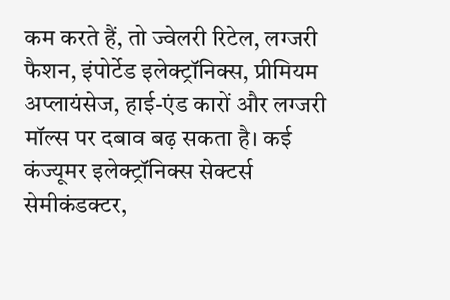कम करते हैं, तो ज्वेलरी रिटेल, लग्जरी फैशन, इंपोर्टेड इलेक्ट्रॉनिक्स, प्रीमियम अप्लायंसेज, हाई-एंड कारों और लग्जरी मॉल्स पर दबाव बढ़ सकता है। कई कंज्यूमर इलेक्ट्रॉनिक्स सेक्टर्स सेमीकंडक्टर,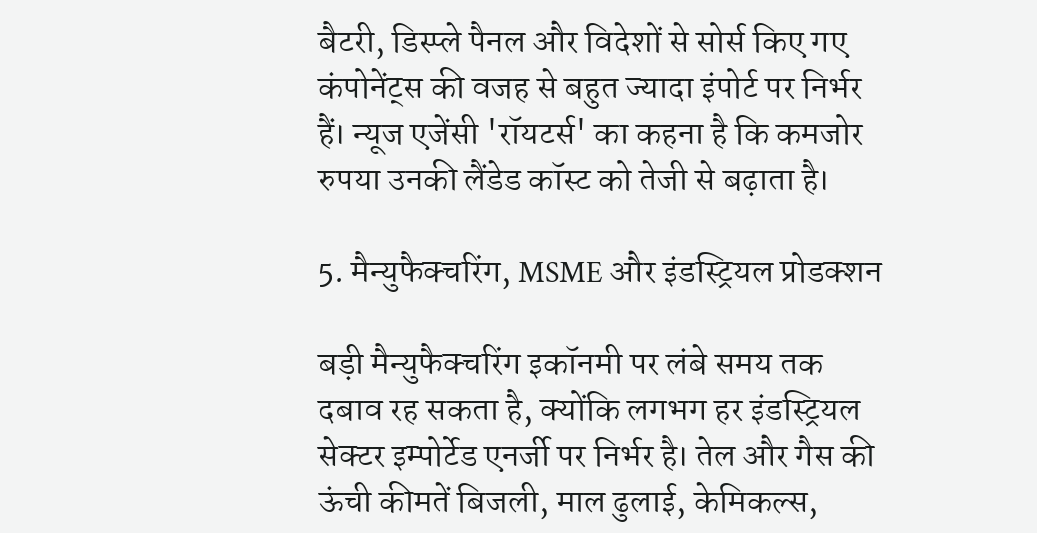बैटरी, डिस्प्ले पैनल और विदेशों से सोर्स किए गए कंपोनेंट्स की वजह से बहुत ज्यादा इंपोर्ट पर निर्भर हैं। न्यूज एजेंसी 'रॉयटर्स' का कहना है कि कमजोर रुपया उनकी लैंडेड कॉस्ट को तेजी से बढ़ाता है।

5. मैन्युफैक्चरिंग, MSME और इंडस्ट्रियल प्रोडक्शन

बड़ी मैन्युफैक्चरिंग इकॉनमी पर लंबे समय तक दबाव रह सकता है, क्योंकि लगभग हर इंडस्ट्रियल सेक्टर इम्पोर्टेड एनर्जी पर निर्भर है। तेल और गैस की ऊंची कीमतें बिजली, माल ढुलाई, केमिकल्स,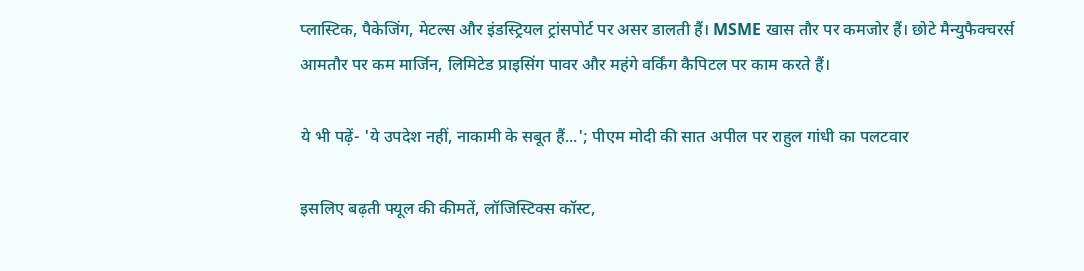प्लास्टिक, पैकेजिंग, मेटल्स और इंडस्ट्रियल ट्रांसपोर्ट पर असर डालती हैं। MSME खास तौर पर कमजोर हैं। छोटे मैन्युफैक्चरर्स आमतौर पर कम मार्जिन, लिमिटेड प्राइसिंग पावर और महंगे वर्किंग कैपिटल पर काम करते हैं।

ये भी पढ़ें- 'ये उपदेश नहीं, नाकामी के सबूत हैं...'; पीएम मोदी की सात अपील पर राहुल गांधी का पलटवार

इसलिए बढ़ती फ्यूल की कीमतें, लॉजिस्टिक्स कॉस्ट,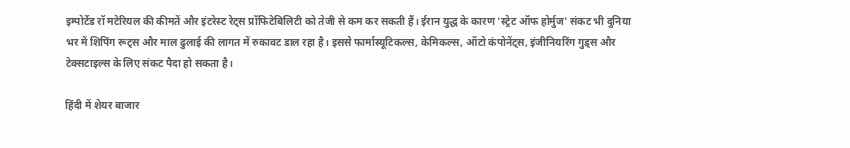इम्पोर्टेड रॉ मटेरियल की कीमतें और इंटरेस्ट रेट्स प्रॉफिटेबिलिटी को तेजी से कम कर सकती हैं। ईरान युद्ध के कारण 'स्ट्रेट ऑफ होर्मुज' संकट भी दुनिया भर में शिपिंग रूट्स और माल ढुलाई की लागत में रुकावट डाल रहा है। इससे फार्मास्यूटिकल्स, केमिकल्स, ऑटो कंपोनेंट्स, इंजीनियरिंग गुड्स और टेक्सटाइल्स के लिए संकट पैदा हो सकता है।

हिंदी में शेयर बाजार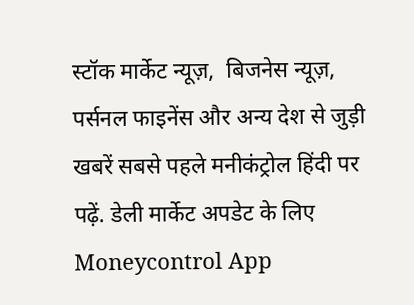स्टॉक मार्केट न्यूज़,  बिजनेस न्यूज़,  पर्सनल फाइनेंस और अन्य देश से जुड़ी खबरें सबसे पहले मनीकंट्रोल हिंदी पर पढ़ें. डेली मार्केट अपडेट के लिए Moneycontrol App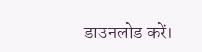डाउनलोड करें।